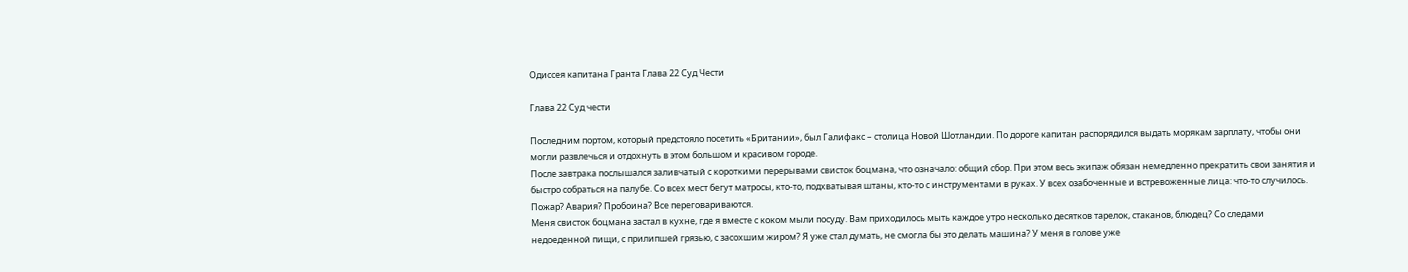Одиссея капитана Гранта Глава 22 Суд Чести

Глава 22 Суд чести

Последним портом, который предстояло посетить «Британии», был Галифакс – столица Новой Шотландии. По дороге капитан распорядился выдать морякам зарплату, чтобы они могли развлечься и отдохнуть в этом большом и красивом городе.
После завтрака послышался заливчатый с короткими перерывами свисток боцмана, что означало: общий сбор. При этом весь экипаж обязан немедленно прекратить свои занятия и быстро собраться на палубе. Со всех мест бегут матросы, кто-то, подхватывая штаны, кто-то с инструментами в руках. У всех озабоченные и встревоженные лица: что-то случилось. Пожар? Авария? Пробоина? Все переговариваются.
Меня свисток боцмана застал в кухне, где я вместе с коком мыли посуду. Вам приходилось мыть каждое утро несколько десятков тарелок, стаканов, блюдец? Со следами недоеденной пищи, с прилипшей грязью, с засохшим жиром? Я уже стал думать, не смогла бы это делать машина? У меня в голове уже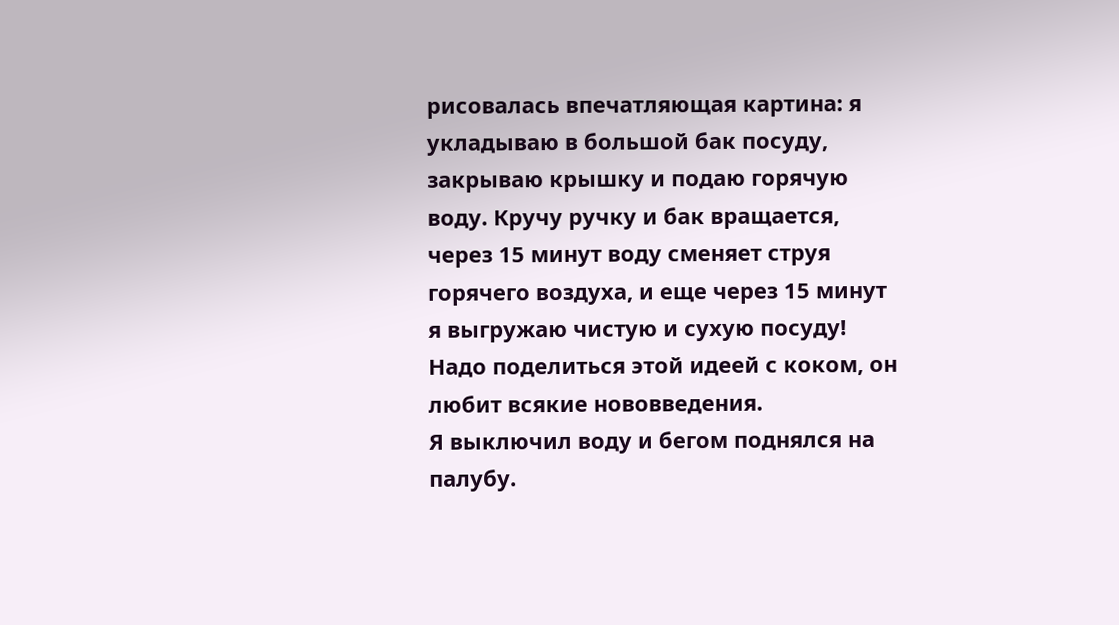рисовалась впечатляющая картина: я укладываю в большой бак посуду, закрываю крышку и подаю горячую воду. Кручу ручку и бак вращается, через 15 минут воду сменяет струя горячего воздуха, и еще через 15 минут я выгружаю чистую и сухую посуду! Надо поделиться этой идеей с коком, он любит всякие нововведения.
Я выключил воду и бегом поднялся на палубу.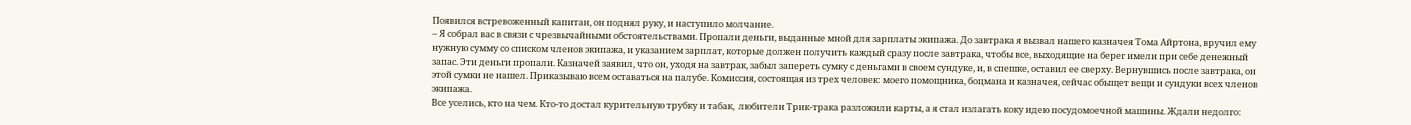Появился встревоженный капитан, он поднял руку, и наступило молчание.
– Я собрал вас в связи с чрезвычайными обстоятельствами. Пропали деньги, выданные мной для зарплаты экипажа. До завтрака я вызвал нашего казначея Тома Айртона, вручил ему нужную сумму со списком членов экипажа, и указанием зарплат, которые должен получить каждый сразу после завтрака, чтобы все, выходящие на берег имели при себе денежный запас. Эти деньги пропали. Казначей заявил, что он, уходя на завтрак, забыл запереть сумку с деньгами в своем сундуке, и, в спешке, оставил ее сверху. Вернувшись после завтрака, он этой сумки не нашел. Приказываю всем оставаться на палубе. Комиссия, состоящая из трех человек: моего помощника, боцмана и казначея, сейчас обыщет вещи и сундуки всех членов экипажа.
Все уселись, кто на чем. Кто-то достал курительную трубку и табак,  любители Трик-трака разложили карты, а я стал излагать коку идею посудомоечной машины. Ждали недолго: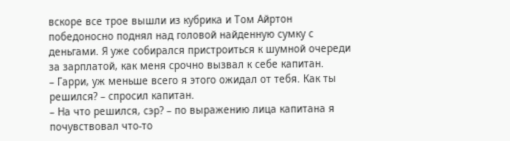вскоре все трое вышли из кубрика и Том Айртон победоносно поднял над головой найденную сумку с деньгами. Я уже собирался пристроиться к шумной очереди за зарплатой, как меня срочно вызвал к себе капитан.
– Гарри, уж меньше всего я этого ожидал от тебя. Как ты решился? – спросил капитан.
– На что решился, сэр? – по выражению лица капитана я почувствовал что-то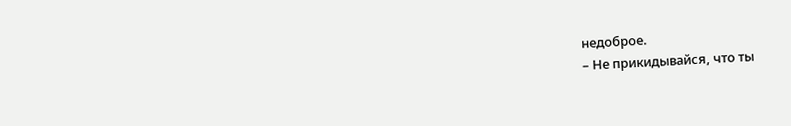недоброе.
– Не прикидывайся, что ты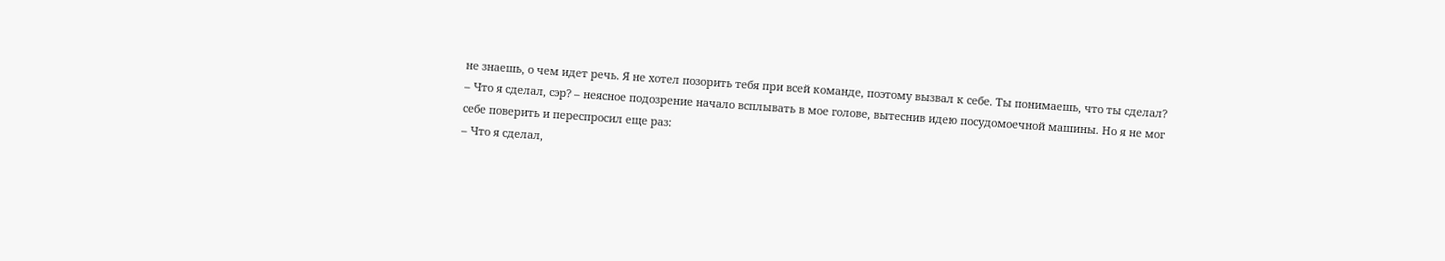не знаешь, о чем идет речь. Я не хотел позорить тебя при всей команде, поэтому вызвал к себе. Ты понимаешь, что ты сделал?
– Что я сделал, сэр? – неясное подозрение начало всплывать в мое голове, вытеснив идею посудомоечной машины. Но я не мог себе поверить и переспросил еще раз:
– Что я сделал,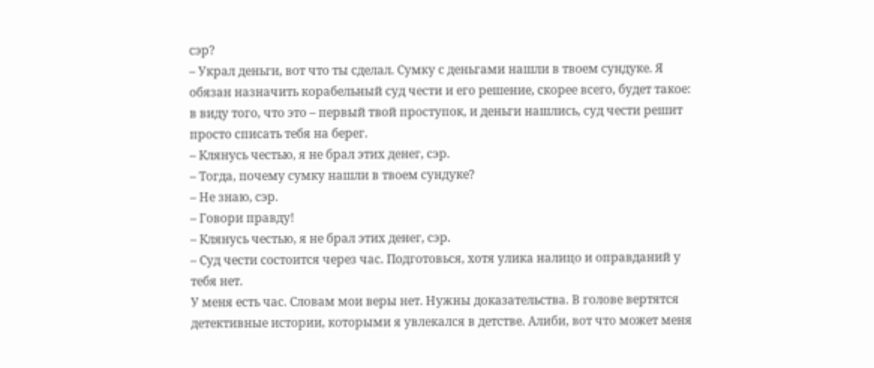сэр?
– Украл деньги, вот что ты сделал. Сумку с деньгами нашли в твоем сундуке. Я обязан назначить корабельный суд чести и его решение, скорее всего, будет такое: в виду того, что это – первый твой проступок, и деньги нашлись, суд чести решит просто списать тебя на берег.
– Клянусь честью, я не брал этих денег, сэр.
– Тогда, почему сумку нашли в твоем сундуке?
– Не знаю, сэр.
– Говори правду!
– Клянусь честью, я не брал этих денег, сэр.
– Суд чести состоится через час. Подготовься, хотя улика налицо и оправданий у тебя нет.
У меня есть час. Словам мои веры нет. Нужны доказательства. В голове вертятся детективные истории, которыми я увлекался в детстве. Алиби, вот что может меня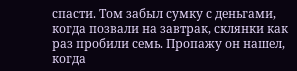спасти. Том забыл сумку с деньгами, когда позвали на завтрак, склянки как раз пробили семь. Пропажу он нашел, когда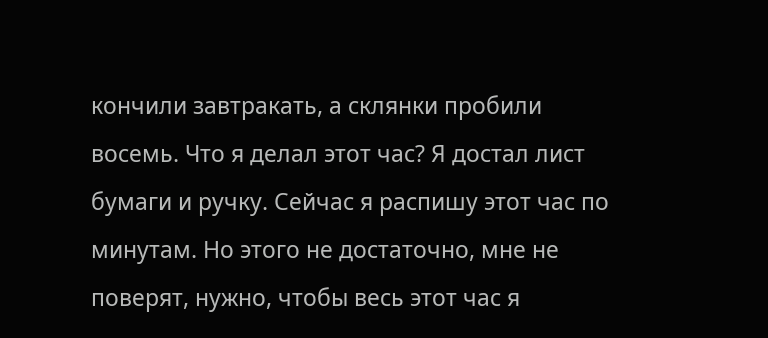кончили завтракать, а склянки пробили восемь. Что я делал этот час? Я достал лист бумаги и ручку. Сейчас я распишу этот час по минутам. Но этого не достаточно, мне не поверят, нужно, чтобы весь этот час я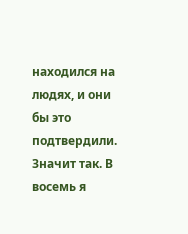находился на людях, и они бы это подтвердили.
Значит так. В восемь я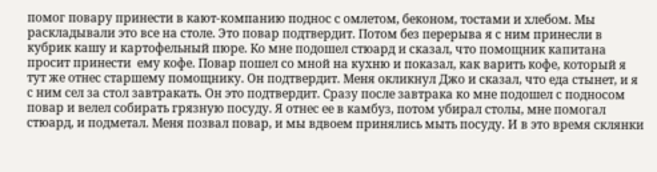помог повару принести в кают-компанию поднос с омлетом, беконом, тостами и хлебом. Мы раскладывали это все на столе. Это повар подтвердит. Потом без перерыва я с ним принесли в кубрик кашу и картофельный пюре. Ко мне подошел стюард и сказал, что помощник капитана просит принести  ему кофе. Повар пошел со мной на кухню и показал, как варить кофе, который я тут же отнес старшему помощнику. Он подтвердит. Меня окликнул Джо и сказал, что еда стынет, и я с ним сел за стол завтракать. Он это подтвердит. Сразу после завтрака ко мне подошел с подносом повар и велел собирать грязную посуду. Я отнес ее в камбуз, потом убирал столы, мне помогал стюард, и подметал. Меня позвал повар, и мы вдвоем принялись мыть посуду. И в это время склянки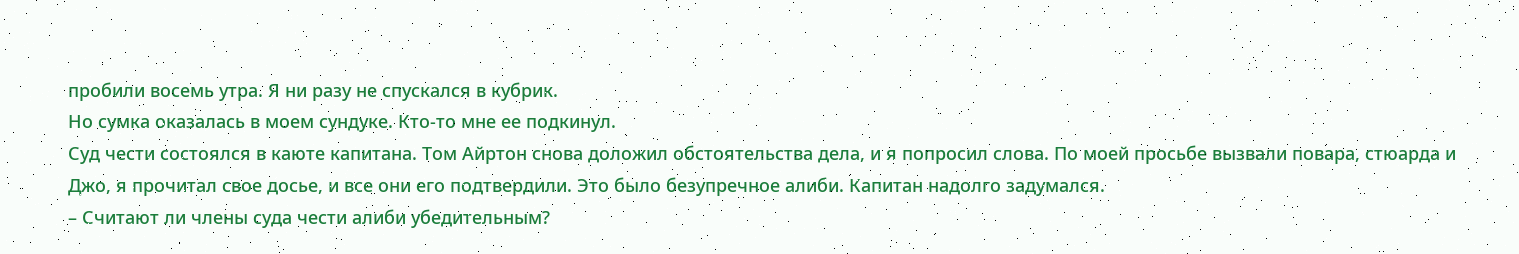пробили восемь утра. Я ни разу не спускался в кубрик.
Но сумка оказалась в моем сундуке. Кто-то мне ее подкинул.
Суд чести состоялся в каюте капитана. Том Айртон снова доложил обстоятельства дела, и я попросил слова. По моей просьбе вызвали повара, стюарда и Джо, я прочитал свое досье, и все они его подтвердили. Это было безупречное алиби. Капитан надолго задумался.
– Считают ли члены суда чести алиби убедительным?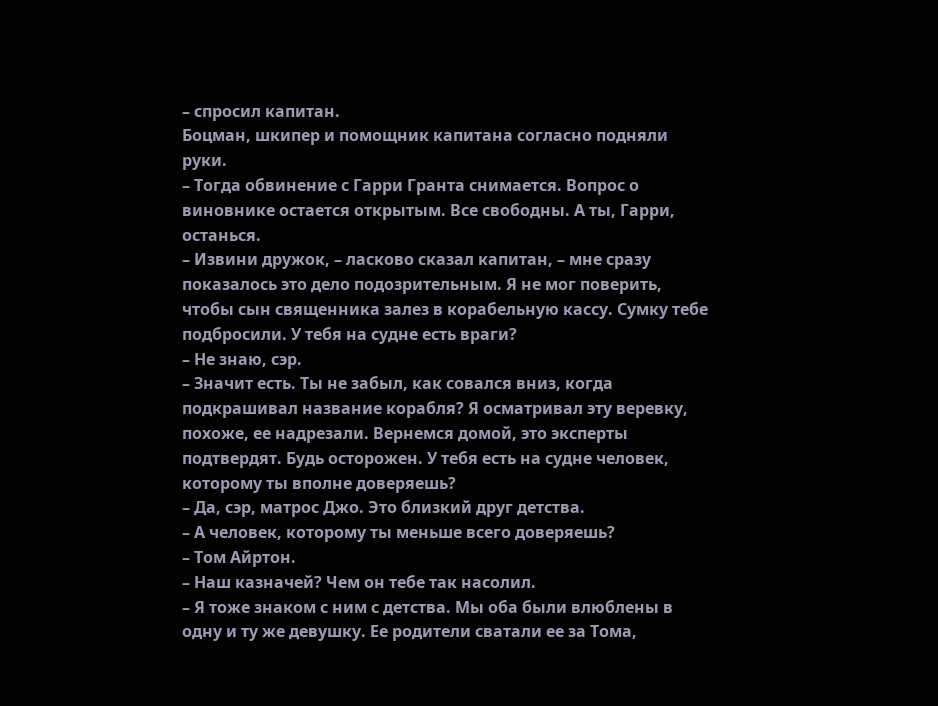– спросил капитан.
Боцман, шкипер и помощник капитана согласно подняли руки.
– Тогда обвинение с Гарри Гранта снимается. Вопрос о виновнике остается открытым. Все свободны. А ты, Гарри, останься.
– Извини дружок, – ласково сказал капитан, – мне сразу показалось это дело подозрительным. Я не мог поверить, чтобы сын священника залез в корабельную кассу. Сумку тебе подбросили. У тебя на судне есть враги?
– Не знаю, сэр.
– Значит есть. Ты не забыл, как совался вниз, когда подкрашивал название корабля? Я осматривал эту веревку, похоже, ее надрезали. Вернемся домой, это эксперты подтвердят. Будь осторожен. У тебя есть на судне человек, которому ты вполне доверяешь?
– Да, сэр, матрос Джо. Это близкий друг детства.
– А человек, которому ты меньше всего доверяешь?
– Том Айртон.
– Наш казначей? Чем он тебе так насолил.
– Я тоже знаком с ним с детства. Мы оба были влюблены в одну и ту же девушку. Ее родители сватали ее за Тома,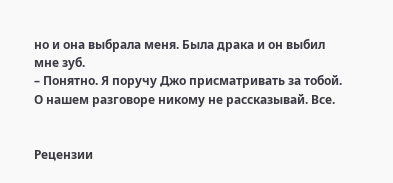но и она выбрала меня. Была драка и он выбил мне зуб.
– Понятно. Я поручу Джо присматривать за тобой. О нашем разговоре никому не рассказывай. Все.


Рецензии